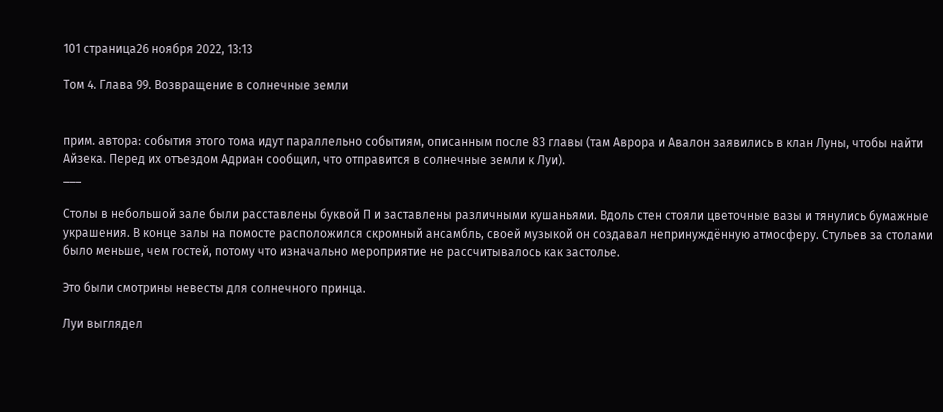101 страница26 ноября 2022, 13:13

Том 4. Глава 99. Возвращение в солнечные земли


прим. автора: события этого тома идут параллельно событиям, описанным после 83 главы (там Аврора и Авалон заявились в клан Луны, чтобы найти Айзека. Перед их отъездом Адриан сообщил, что отправится в солнечные земли к Луи).
___

Столы в небольшой зале были расставлены буквой П и заставлены различными кушаньями. Вдоль стен стояли цветочные вазы и тянулись бумажные украшения. В конце залы на помосте расположился скромный ансамбль, своей музыкой он создавал непринуждённую атмосферу. Стульев за столами было меньше, чем гостей, потому что изначально мероприятие не рассчитывалось как застолье.

Это были смотрины невесты для солнечного принца.

Луи выглядел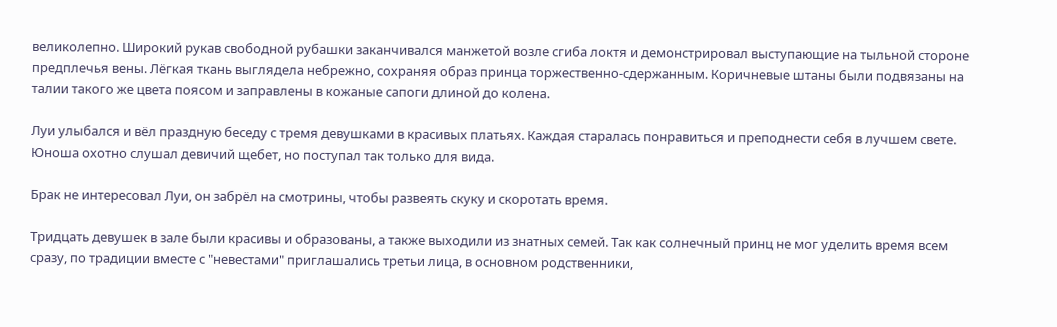великолепно. Широкий рукав свободной рубашки заканчивался манжетой возле сгиба локтя и демонстрировал выступающие на тыльной стороне предплечья вены. Лёгкая ткань выглядела небрежно, сохраняя образ принца торжественно-сдержанным. Коричневые штаны были подвязаны на талии такого же цвета поясом и заправлены в кожаные сапоги длиной до колена.

Луи улыбался и вёл праздную беседу с тремя девушками в красивых платьях. Каждая старалась понравиться и преподнести себя в лучшем свете. Юноша охотно слушал девичий щебет, но поступал так только для вида.

Брак не интересовал Луи, он забрёл на смотрины, чтобы развеять скуку и скоротать время.

Тридцать девушек в зале были красивы и образованы, а также выходили из знатных семей. Так как солнечный принц не мог уделить время всем сразу, по традиции вместе с "невестами" приглашались третьи лица, в основном родственники,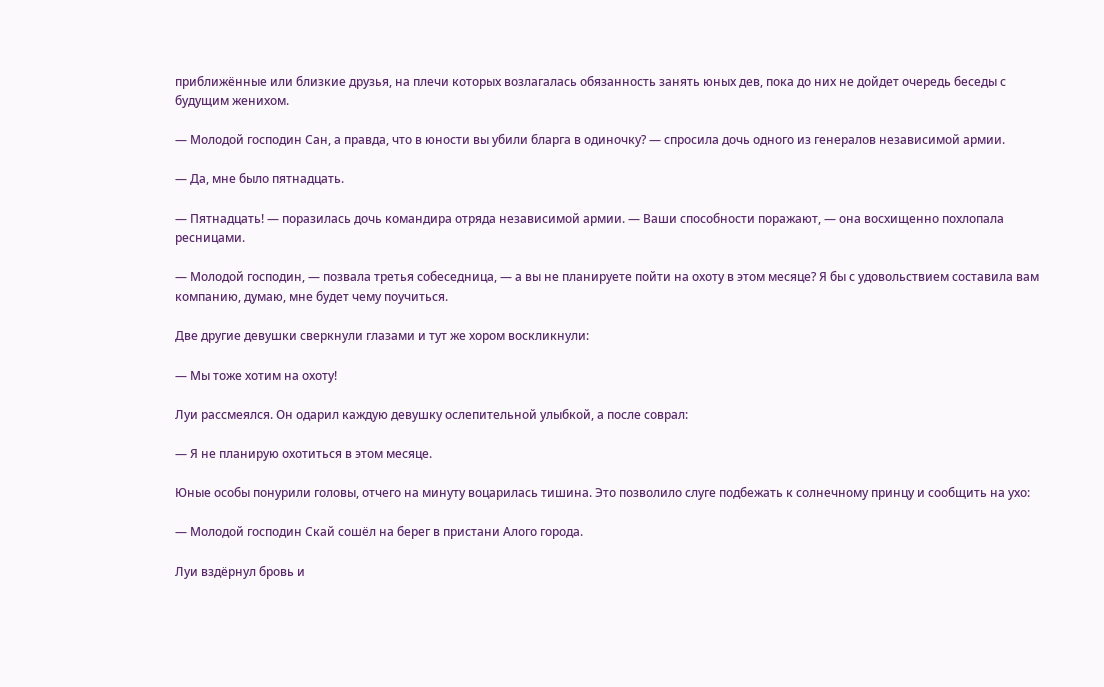приближённые или близкие друзья, на плечи которых возлагалась обязанность занять юных дев, пока до них не дойдет очередь беседы с будущим женихом.

— Молодой господин Сан, а правда, что в юности вы убили бларга в одиночку? — спросила дочь одного из генералов независимой армии.

— Да, мне было пятнадцать.

— Пятнадцать! — поразилась дочь командира отряда независимой армии. — Ваши способности поражают, — она восхищенно похлопала ресницами.

— Молодой господин, — позвала третья собеседница, — а вы не планируете пойти на охоту в этом месяце? Я бы с удовольствием составила вам компанию, думаю, мне будет чему поучиться.

Две другие девушки сверкнули глазами и тут же хором воскликнули:

— Мы тоже хотим на охоту!

Луи рассмеялся. Он одарил каждую девушку ослепительной улыбкой, а после соврал:

— Я не планирую охотиться в этом месяце.

Юные особы понурили головы, отчего на минуту воцарилась тишина. Это позволило слуге подбежать к солнечному принцу и сообщить на ухо:

— Молодой господин Скай сошёл на берег в пристани Алого города.

Луи вздёрнул бровь и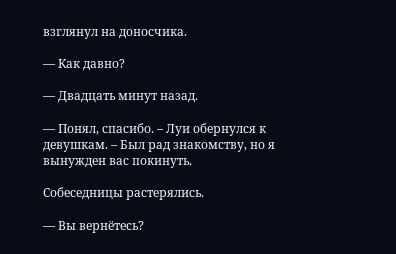взглянул на доносчика.

— Как давно?

— Двадцать минут назад.

— Понял, спасибо. – Луи обернулся к девушкам. – Был рад знакомству, но я вынужден вас покинуть.

Собеседницы растерялись.

— Вы вернётесь?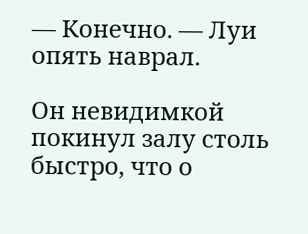— Конечно. — Луи опять наврал.

Он невидимкой покинул залу столь быстро, что о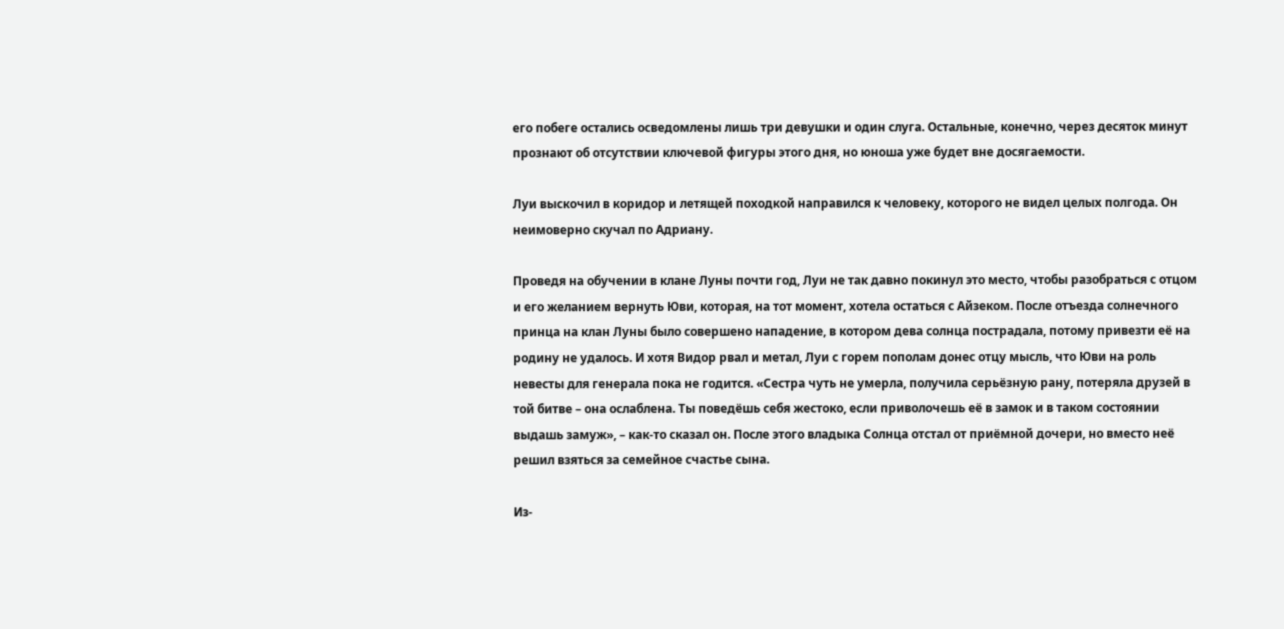его побеге остались осведомлены лишь три девушки и один слуга. Остальные, конечно, через десяток минут прознают об отсутствии ключевой фигуры этого дня, но юноша уже будет вне досягаемости.

Луи выскочил в коридор и летящей походкой направился к человеку, которого не видел целых полгода. Он неимоверно скучал по Адриану.

Проведя на обучении в клане Луны почти год, Луи не так давно покинул это место, чтобы разобраться с отцом и его желанием вернуть Юви, которая, на тот момент, хотела остаться с Айзеком. После отъезда солнечного принца на клан Луны было совершено нападение, в котором дева солнца пострадала, потому привезти её на родину не удалось. И хотя Видор рвал и метал, Луи с горем пополам донес отцу мысль, что Юви на роль невесты для генерала пока не годится. «Сестра чуть не умерла, получила серьёзную рану, потеряла друзей в той битве – она ослаблена. Ты поведёшь себя жестоко, если приволочешь её в замок и в таком состоянии выдашь замуж», – как-то сказал он. После этого владыка Солнца отстал от приёмной дочери, но вместо неё решил взяться за семейное счастье сына.

Из-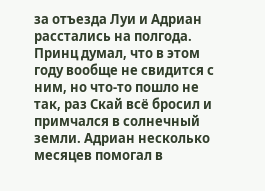за отъезда Луи и Адриан расстались на полгода. Принц думал, что в этом году вообще не свидится с ним, но что-то пошло не так, раз Скай всё бросил и примчался в солнечный земли. Адриан несколько месяцев помогал в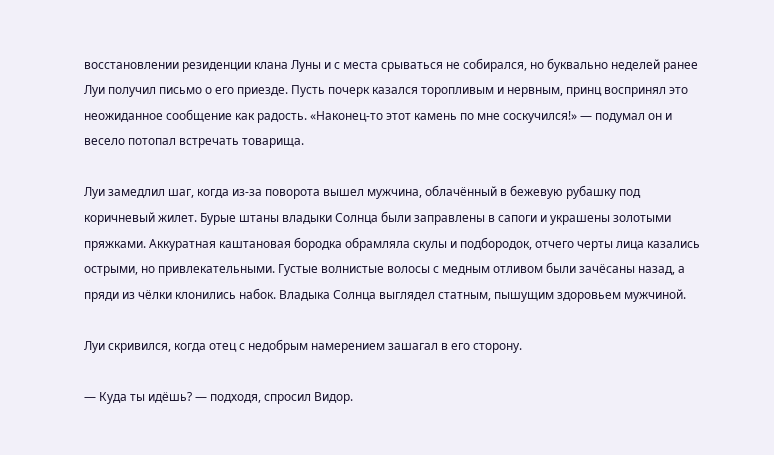восстановлении резиденции клана Луны и с места срываться не собирался, но буквально неделей ранее Луи получил письмо о его приезде. Пусть почерк казался торопливым и нервным, принц воспринял это неожиданное сообщение как радость. «Наконец-то этот камень по мне соскучился!» — подумал он и весело потопал встречать товарища.

Луи замедлил шаг, когда из-за поворота вышел мужчина, облачённый в бежевую рубашку под коричневый жилет. Бурые штаны владыки Солнца были заправлены в сапоги и украшены золотыми пряжками. Аккуратная каштановая бородка обрамляла скулы и подбородок, отчего черты лица казались острыми, но привлекательными. Густые волнистые волосы с медным отливом были зачёсаны назад, а пряди из чёлки клонились набок. Владыка Солнца выглядел статным, пышущим здоровьем мужчиной.

Луи скривился, когда отец с недобрым намерением зашагал в его сторону.

— Куда ты идёшь? — подходя, спросил Видор.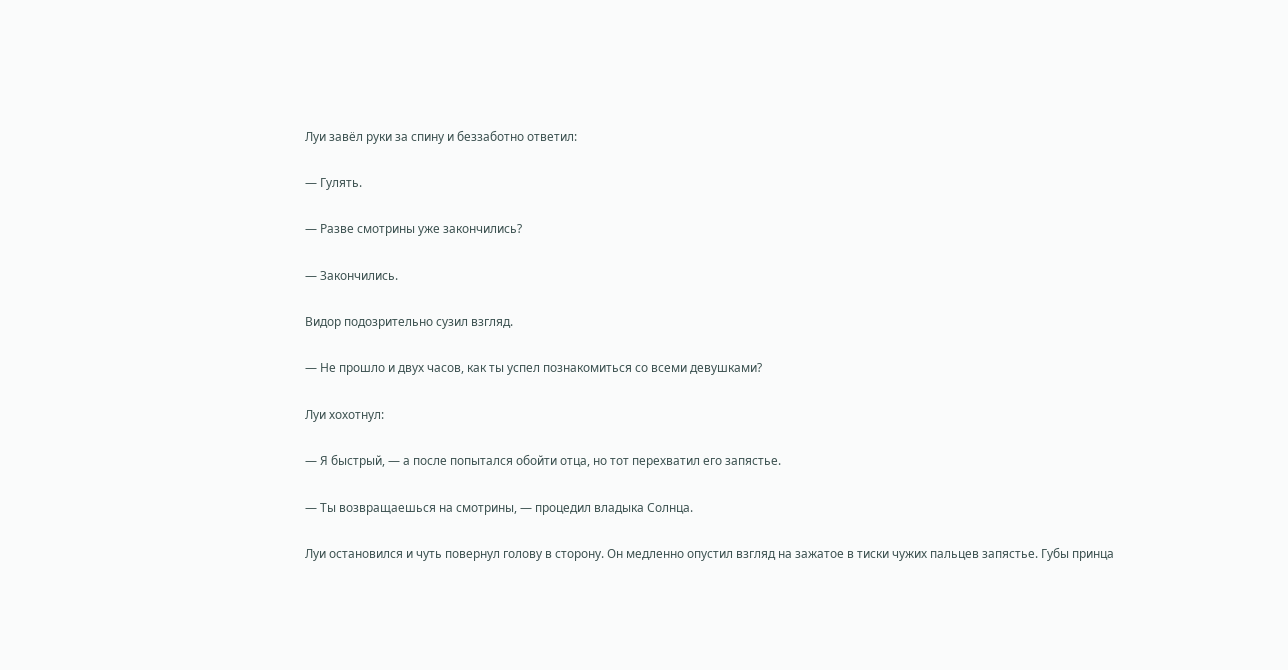Луи завёл руки за спину и беззаботно ответил:

— Гулять.

— Разве смотрины уже закончились?

— Закончились.

Видор подозрительно сузил взгляд.

— Не прошло и двух часов, как ты успел познакомиться со всеми девушками?

Луи хохотнул:

— Я быстрый, — а после попытался обойти отца, но тот перехватил его запястье.

— Ты возвращаешься на смотрины, — процедил владыка Солнца.

Луи остановился и чуть повернул голову в сторону. Он медленно опустил взгляд на зажатое в тиски чужих пальцев запястье. Губы принца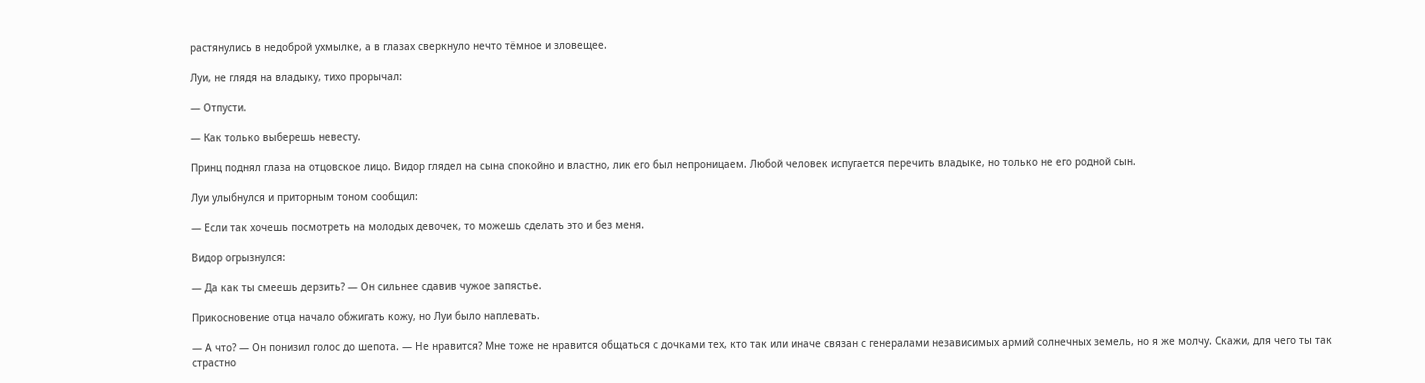растянулись в недоброй ухмылке, а в глазах сверкнуло нечто тёмное и зловещее.

Луи, не глядя на владыку, тихо прорычал:

— Отпусти.

— Как только выберешь невесту.

Принц поднял глаза на отцовское лицо. Видор глядел на сына спокойно и властно, лик его был непроницаем. Любой человек испугается перечить владыке, но только не его родной сын.

Луи улыбнулся и приторным тоном сообщил:

— Если так хочешь посмотреть на молодых девочек, то можешь сделать это и без меня.

Видор огрызнулся:

— Да как ты смеешь дерзить? — Он сильнее сдавив чужое запястье.

Прикосновение отца начало обжигать кожу, но Луи было наплевать.

— А что? — Он понизил голос до шепота. — Не нравится? Мне тоже не нравится общаться с дочками тех, кто так или иначе связан с генералами независимых армий солнечных земель, но я же молчу. Скажи, для чего ты так страстно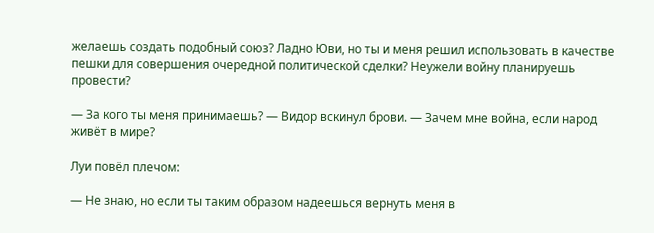желаешь создать подобный союз? Ладно Юви, но ты и меня решил использовать в качестве пешки для совершения очередной политической сделки? Неужели войну планируешь провести?

— За кого ты меня принимаешь? — Видор вскинул брови. — Зачем мне война, если народ живёт в мире?

Луи повёл плечом:

— Не знаю, но если ты таким образом надеешься вернуть меня в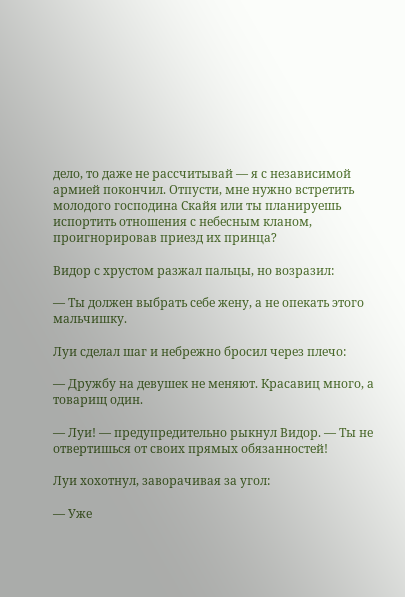дело, то даже не рассчитывай — я с независимой армией покончил. Отпусти, мне нужно встретить молодого господина Скайя или ты планируешь испортить отношения с небесным кланом, проигнорировав приезд их принца?

Видор с хрустом разжал пальцы, но возразил:

— Ты должен выбрать себе жену, а не опекать этого мальчишку.

Луи сделал шаг и небрежно бросил через плечо:

— Дружбу на девушек не меняют. Красавиц много, а товарищ один.

— Луи! — предупредительно рыкнул Видор. — Ты не отвертишься от своих прямых обязанностей!

Луи хохотнул, заворачивая за угол:

— Уже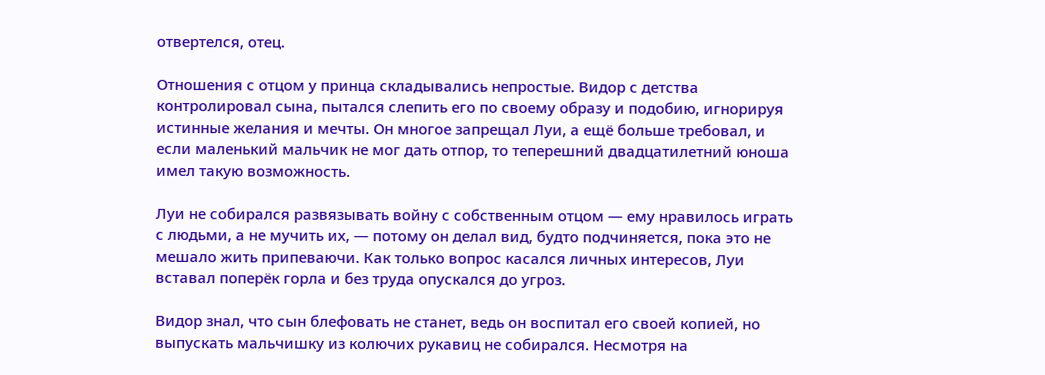отвертелся, отец.

Отношения с отцом у принца складывались непростые. Видор с детства контролировал сына, пытался слепить его по своему образу и подобию, игнорируя истинные желания и мечты. Он многое запрещал Луи, а ещё больше требовал, и если маленький мальчик не мог дать отпор, то теперешний двадцатилетний юноша имел такую возможность.

Луи не собирался развязывать войну с собственным отцом — ему нравилось играть с людьми, а не мучить их, — потому он делал вид, будто подчиняется, пока это не мешало жить припеваючи. Как только вопрос касался личных интересов, Луи вставал поперёк горла и без труда опускался до угроз.

Видор знал, что сын блефовать не станет, ведь он воспитал его своей копией, но выпускать мальчишку из колючих рукавиц не собирался. Несмотря на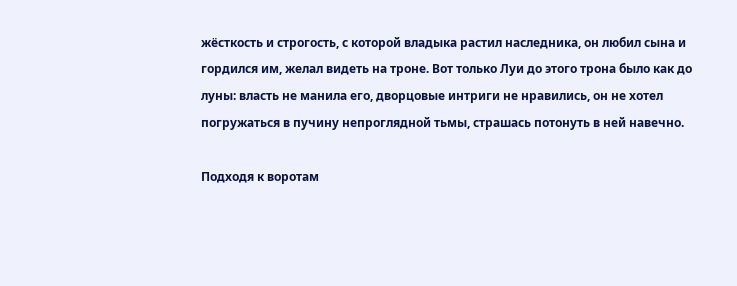жёсткость и строгость, с которой владыка растил наследника, он любил сына и гордился им, желал видеть на троне. Вот только Луи до этого трона было как до луны: власть не манила его, дворцовые интриги не нравились, он не хотел погружаться в пучину непроглядной тьмы, страшась потонуть в ней навечно.

Подходя к воротам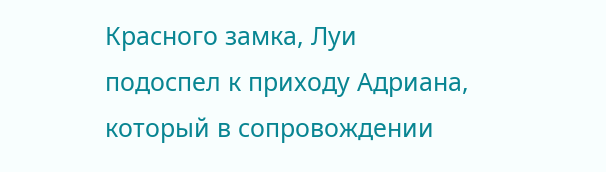Красного замка, Луи подоспел к приходу Адриана, который в сопровождении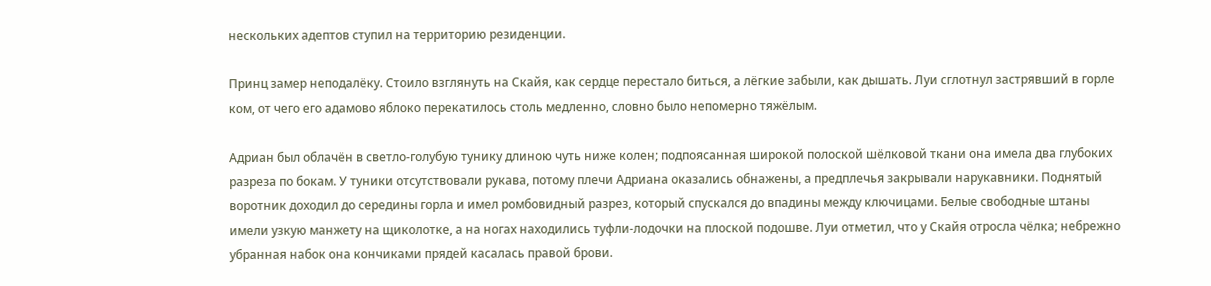нескольких адептов ступил на территорию резиденции.

Принц замер неподалёку. Стоило взглянуть на Скайя, как сердце перестало биться, а лёгкие забыли, как дышать. Луи сглотнул застрявший в горле ком, от чего его адамово яблоко перекатилось столь медленно, словно было непомерно тяжёлым.

Адриан был облачён в светло-голубую тунику длиною чуть ниже колен; подпоясанная широкой полоской шёлковой ткани она имела два глубоких разреза по бокам. У туники отсутствовали рукава, потому плечи Адриана оказались обнажены, а предплечья закрывали нарукавники. Поднятый воротник доходил до середины горла и имел ромбовидный разрез, который спускался до впадины между ключицами. Белые свободные штаны имели узкую манжету на щиколотке, а на ногах находились туфли-лодочки на плоской подошве. Луи отметил, что у Скайя отросла чёлка; небрежно убранная набок она кончиками прядей касалась правой брови.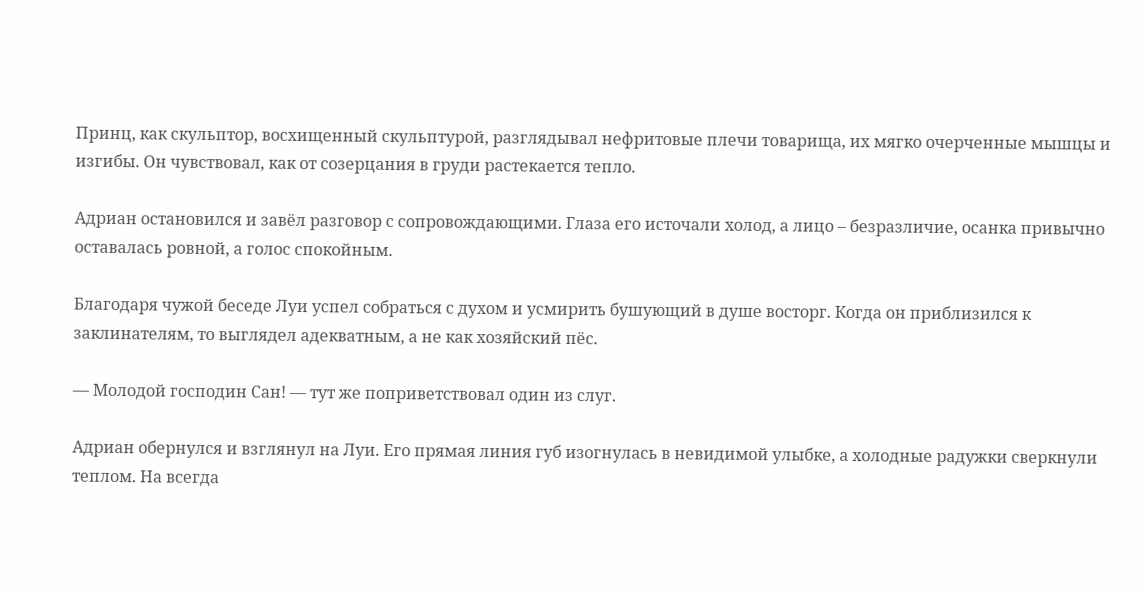Принц, как скульптор, восхищенный скульптурой, разглядывал нефритовые плечи товарища, их мягко очерченные мышцы и изгибы. Он чувствовал, как от созерцания в груди растекается тепло.

Адриан остановился и завёл разговор с сопровождающими. Глаза его источали холод, а лицо – безразличие, осанка привычно оставалась ровной, а голос спокойным.

Благодаря чужой беседе Луи успел собраться с духом и усмирить бушующий в душе восторг. Когда он приблизился к заклинателям, то выглядел адекватным, а не как хозяйский пёс.

— Молодой господин Сан! — тут же поприветствовал один из слуг.

Адриан обернулся и взглянул на Луи. Его прямая линия губ изогнулась в невидимой улыбке, а холодные радужки сверкнули теплом. На всегда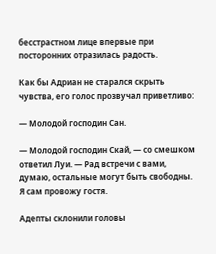бесстрастном лице впервые при посторонних отразилась радость.

Как бы Адриан не старался скрыть чувства, его голос прозвучал приветливо:

— Молодой господин Сан.

— Молодой господин Скай, — со смешком ответил Луи. — Рад встречи с вами, думаю, остальные могут быть свободны. Я сам провожу гостя.

Адепты склонили головы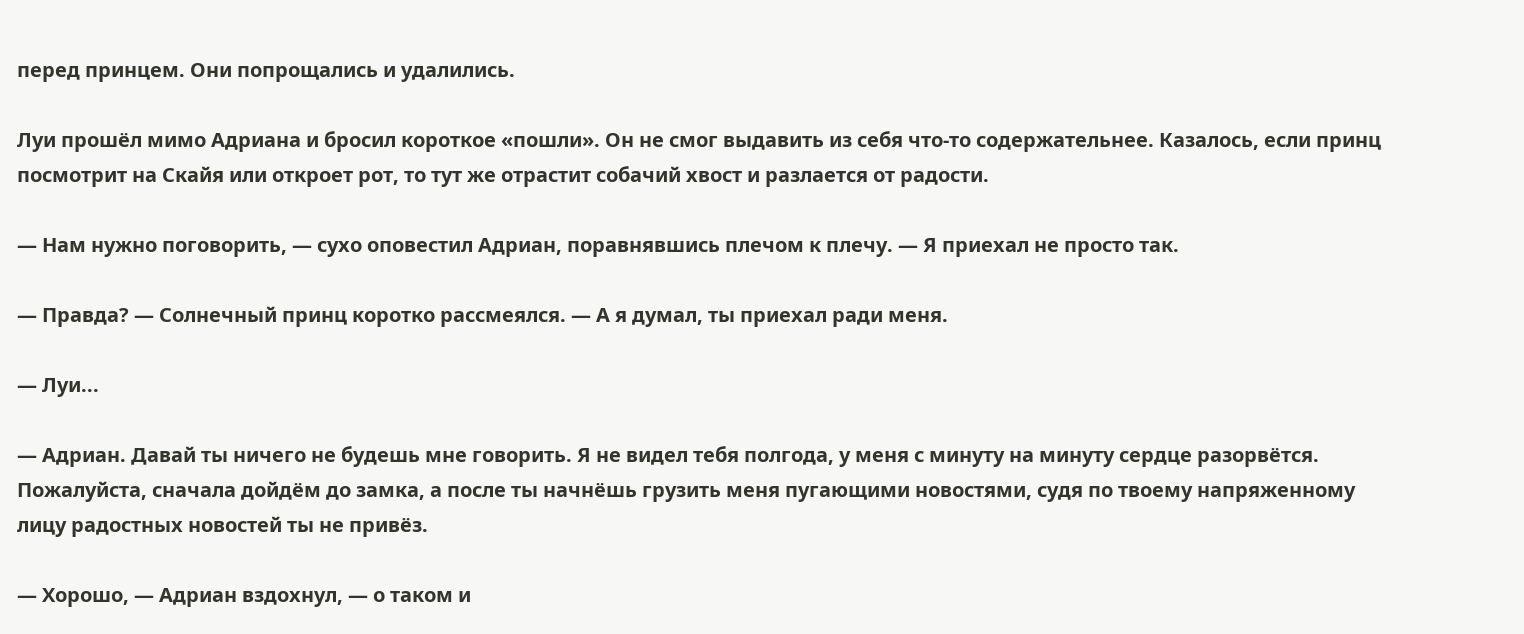перед принцем. Они попрощались и удалились.

Луи прошёл мимо Адриана и бросил короткое «пошли». Он не смог выдавить из себя что-то содержательнее. Казалось, если принц посмотрит на Скайя или откроет рот, то тут же отрастит собачий хвост и разлается от радости.

— Нам нужно поговорить, — сухо оповестил Адриан, поравнявшись плечом к плечу. — Я приехал не просто так.

— Правда? — Солнечный принц коротко рассмеялся. — А я думал, ты приехал ради меня.

— Луи...

— Адриан. Давай ты ничего не будешь мне говорить. Я не видел тебя полгода, у меня с минуту на минуту сердце разорвётся. Пожалуйста, сначала дойдём до замка, а после ты начнёшь грузить меня пугающими новостями, судя по твоему напряженному лицу радостных новостей ты не привёз.

— Хорошо, — Адриан вздохнул, — о таком и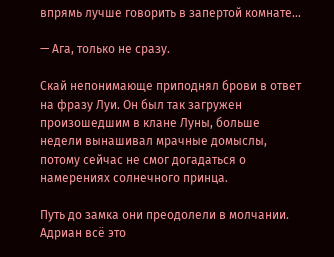впрямь лучше говорить в запертой комнате...

— Ага, только не сразу.

Скай непонимающе приподнял брови в ответ на фразу Луи. Он был так загружен произошедшим в клане Луны, больше недели вынашивал мрачные домыслы, потому сейчас не смог догадаться о намерениях солнечного принца.

Путь до замка они преодолели в молчании. Адриан всё это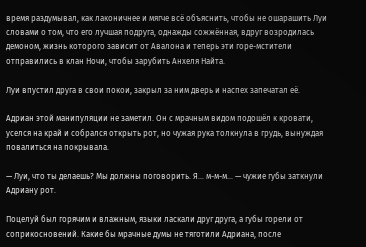время раздумывал, как лаконичнее и мягче всё объяснить, чтобы не ошарашить Луи словами о том, что его лучшая подруга, однажды сожжённая, вдруг возродилась демоном, жизнь которого зависит от Авалона и теперь эти горе-мстители отправились в клан Ночи, чтобы зарубить Анхеля Найта.

Луи впустил друга в свои покои, закрыл за ним дверь и наспех запечатал её.

Адриан этой манипуляции не заметил. Он с мрачным видом подошёл к кровати, уселся на край и собрался открыть рот, но чужая рука толкнула в грудь, вынуждая повалиться на покрывала.

— Луи, что ты делаешь? Мы должны поговорить. Я... м-м-м... — чужие губы заткнули Адриану рот.

Поцелуй был горячим и влажным, языки ласкали друг друга, а губы горели от соприкосновений. Какие бы мрачные думы не тяготили Адриана, после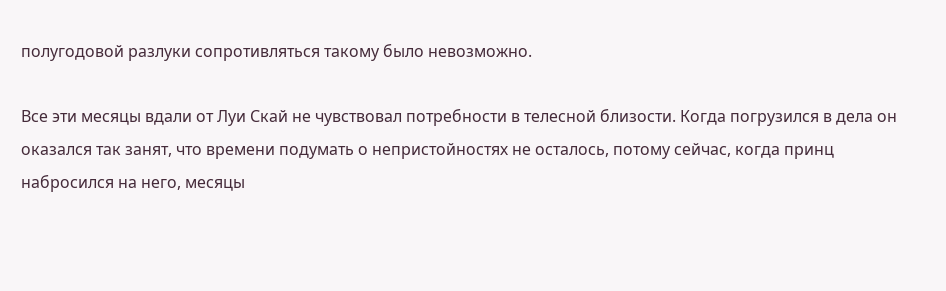полугодовой разлуки сопротивляться такому было невозможно.

Все эти месяцы вдали от Луи Скай не чувствовал потребности в телесной близости. Когда погрузился в дела он оказался так занят, что времени подумать о непристойностях не осталось, потому сейчас, когда принц набросился на него, месяцы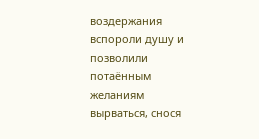воздержания вспороли душу и позволили потаённым желаниям вырваться, снося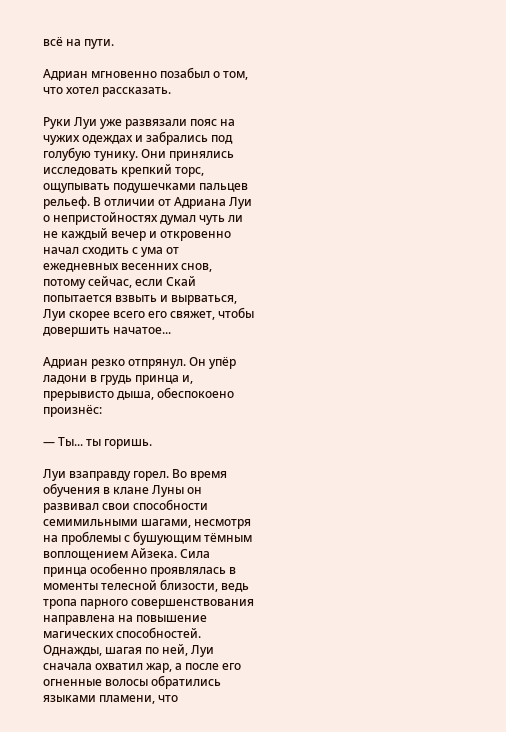всё на пути.

Адриан мгновенно позабыл о том, что хотел рассказать.

Руки Луи уже развязали пояс на чужих одеждах и забрались под голубую тунику. Они принялись исследовать крепкий торс, ощупывать подушечками пальцев рельеф. В отличии от Адриана Луи о непристойностях думал чуть ли не каждый вечер и откровенно начал сходить с ума от ежедневных весенних снов, потому сейчас, если Скай попытается взвыть и вырваться, Луи скорее всего его свяжет, чтобы довершить начатое...

Адриан резко отпрянул. Он упёр ладони в грудь принца и, прерывисто дыша, обеспокоено произнёс:

— Ты... ты горишь.

Луи взаправду горел. Во время обучения в клане Луны он развивал свои способности семимильными шагами, несмотря на проблемы с бушующим тёмным воплощением Айзека. Сила принца особенно проявлялась в моменты телесной близости, ведь тропа парного совершенствования направлена на повышение магических способностей. Однажды, шагая по ней, Луи сначала охватил жар, а после его огненные волосы обратились языками пламени, что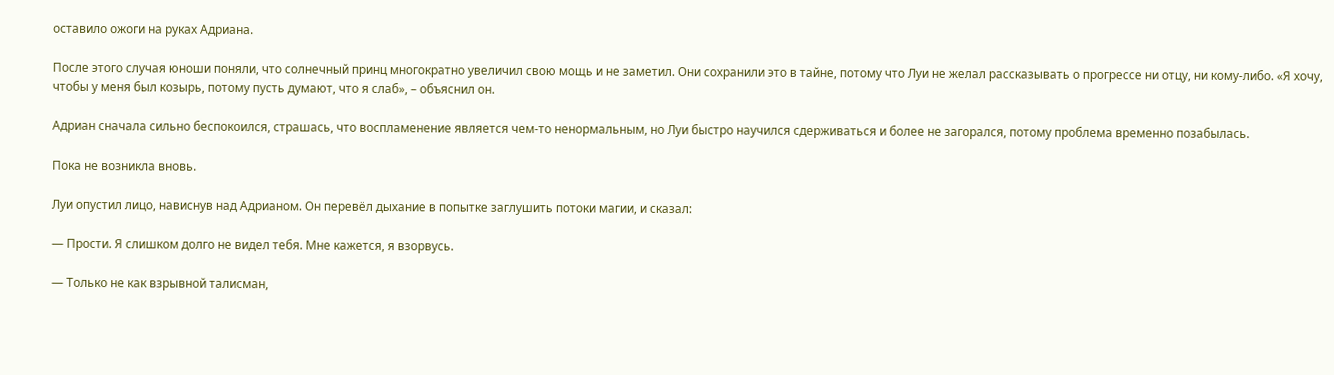оставило ожоги на руках Адриана.

После этого случая юноши поняли, что солнечный принц многократно увеличил свою мощь и не заметил. Они сохранили это в тайне, потому что Луи не желал рассказывать о прогрессе ни отцу, ни кому-либо. «Я хочу, чтобы у меня был козырь, потому пусть думают, что я слаб», – объяснил он.

Адриан сначала сильно беспокоился, страшась, что воспламенение является чем-то ненормальным, но Луи быстро научился сдерживаться и более не загорался, потому проблема временно позабылась.

Пока не возникла вновь.

Луи опустил лицо, нависнув над Адрианом. Он перевёл дыхание в попытке заглушить потоки магии, и сказал:

— Прости. Я слишком долго не видел тебя. Мне кажется, я взорвусь.

— Только не как взрывной талисман,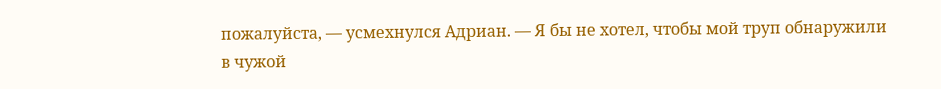пожалуйста, — усмехнулся Адриан. — Я бы не хотел, чтобы мой труп обнаружили в чужой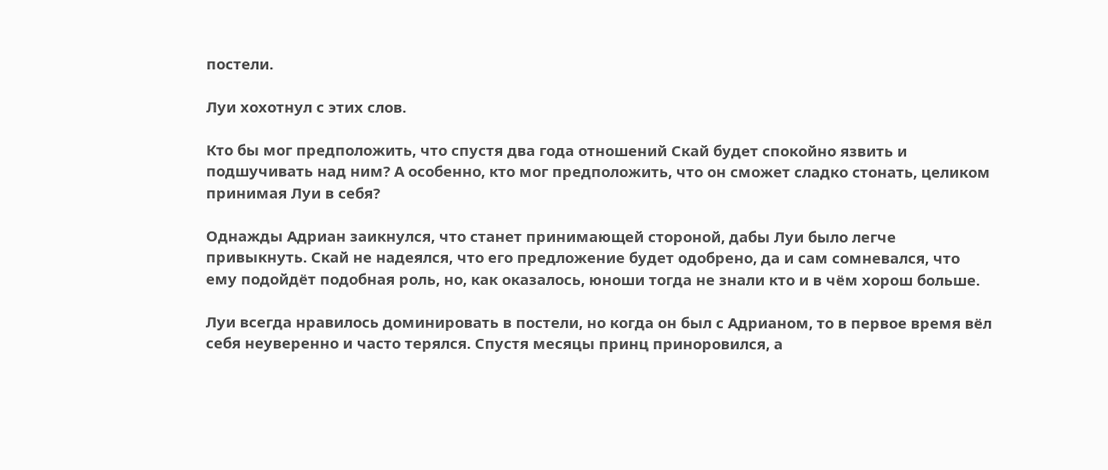постели.

Луи хохотнул с этих слов.

Кто бы мог предположить, что спустя два года отношений Скай будет спокойно язвить и подшучивать над ним? А особенно, кто мог предположить, что он сможет сладко стонать, целиком принимая Луи в себя?

Однажды Адриан заикнулся, что станет принимающей стороной, дабы Луи было легче привыкнуть. Скай не надеялся, что его предложение будет одобрено, да и сам сомневался, что ему подойдёт подобная роль, но, как оказалось, юноши тогда не знали кто и в чём хорош больше.

Луи всегда нравилось доминировать в постели, но когда он был с Адрианом, то в первое время вёл себя неуверенно и часто терялся. Спустя месяцы принц приноровился, а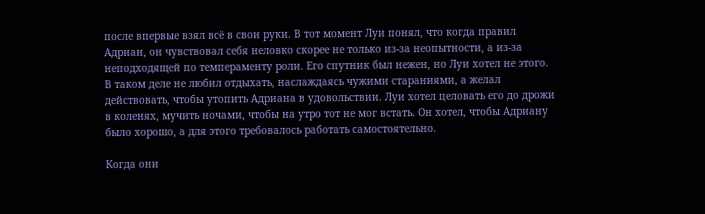после впервые взял всё в свои руки. В тот момент Луи понял, что когда правил Адриан, он чувствовал себя неловко скорее не только из-за неопытности, а из-за неподходящей по темпераменту роли. Его спутник был нежен, но Луи хотел не этого. В таком деле не любил отдыхать, наслаждаясь чужими стараниями, а желал действовать, чтобы утопить Адриана в удовольствии. Луи хотел целовать его до дрожи в коленях, мучить ночами, чтобы на утро тот не мог встать. Он хотел, чтобы Адриану было хорошо, а для этого требовалось работать самостоятельно.

Когда они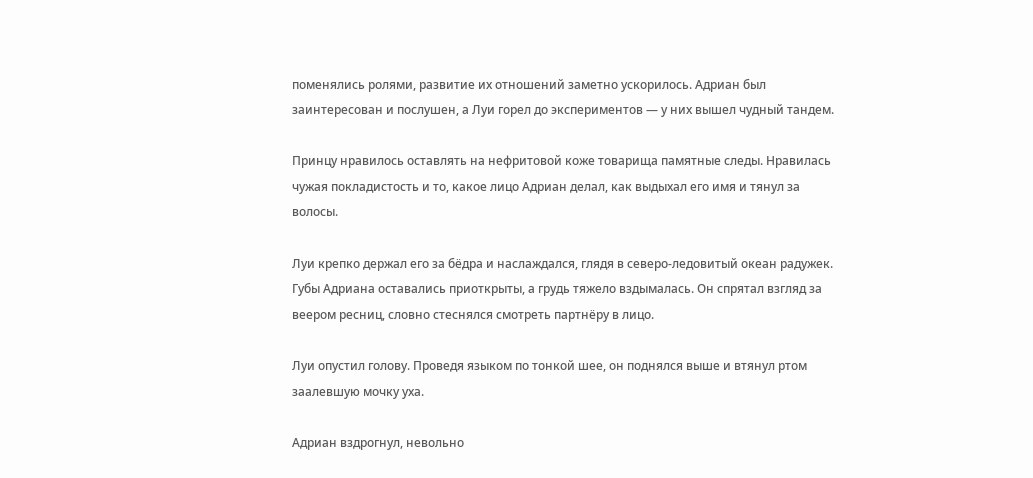поменялись ролями, развитие их отношений заметно ускорилось. Адриан был заинтересован и послушен, а Луи горел до экспериментов — у них вышел чудный тандем.

Принцу нравилось оставлять на нефритовой коже товарища памятные следы. Нравилась чужая покладистость и то, какое лицо Адриан делал, как выдыхал его имя и тянул за волосы.

Луи крепко держал его за бёдра и наслаждался, глядя в северо-ледовитый океан радужек. Губы Адриана оставались приоткрыты, а грудь тяжело вздымалась. Он спрятал взгляд за веером ресниц, словно стеснялся смотреть партнёру в лицо.

Луи опустил голову. Проведя языком по тонкой шее, он поднялся выше и втянул ртом заалевшую мочку уха.

Адриан вздрогнул, невольно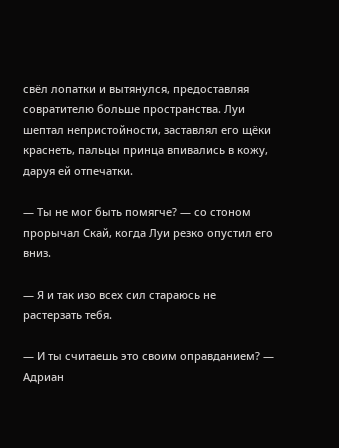свёл лопатки и вытянулся, предоставляя совратителю больше пространства. Луи шептал непристойности, заставлял его щёки краснеть, пальцы принца впивались в кожу, даруя ей отпечатки.

— Ты не мог быть помягче? — со стоном прорычал Скай, когда Луи резко опустил его вниз.

— Я и так изо всех сил стараюсь не растерзать тебя.

— И ты считаешь это своим оправданием? — Адриан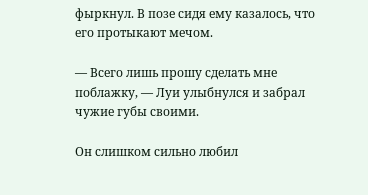фыркнул. В позе сидя ему казалось, что его протыкают мечом.

— Всего лишь прошу сделать мне поблажку, — Луи улыбнулся и забрал чужие губы своими.

Он слишком сильно любил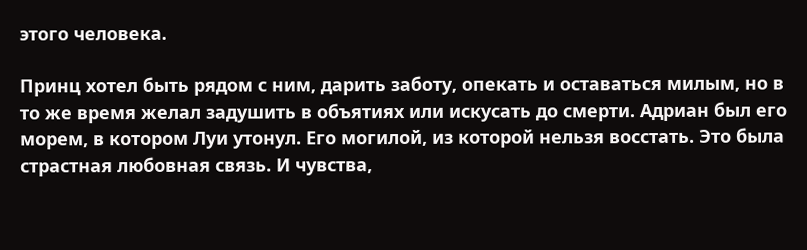этого человека.

Принц хотел быть рядом с ним, дарить заботу, опекать и оставаться милым, но в то же время желал задушить в объятиях или искусать до смерти. Адриан был его морем, в котором Луи утонул. Его могилой, из которой нельзя восстать. Это была страстная любовная связь. И чувства,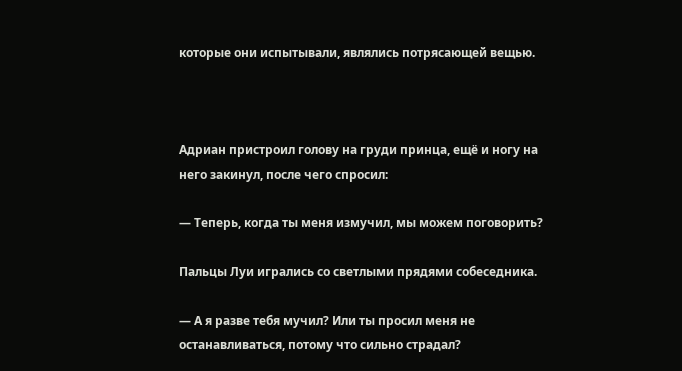которые они испытывали, являлись потрясающей вещью.



Адриан пристроил голову на груди принца, ещё и ногу на него закинул, после чего спросил:

— Теперь, когда ты меня измучил, мы можем поговорить?

Пальцы Луи игрались со светлыми прядями собеседника.

— А я разве тебя мучил? Или ты просил меня не останавливаться, потому что сильно страдал?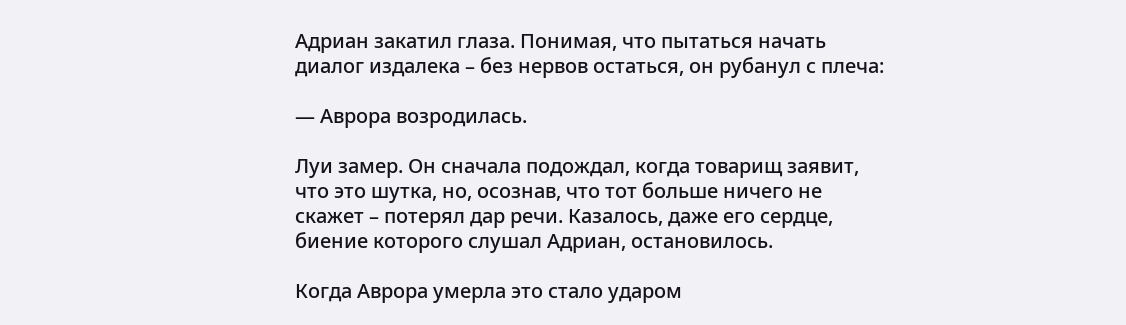Адриан закатил глаза. Понимая, что пытаться начать диалог издалека – без нервов остаться, он рубанул с плеча:

— Аврора возродилась.

Луи замер. Он сначала подождал, когда товарищ заявит, что это шутка, но, осознав, что тот больше ничего не скажет – потерял дар речи. Казалось, даже его сердце, биение которого слушал Адриан, остановилось.

Когда Аврора умерла это стало ударом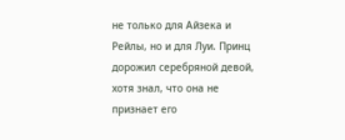не только для Айзека и Рейлы, но и для Луи. Принц дорожил серебряной девой, хотя знал, что она не признает его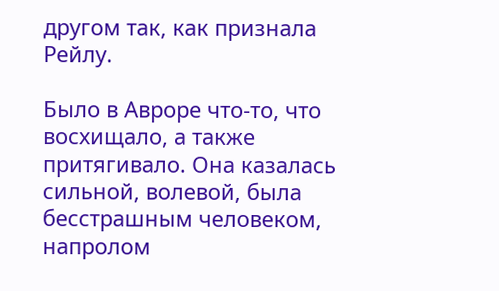другом так, как признала Рейлу.

Было в Авроре что-то, что восхищало, а также притягивало. Она казалась сильной, волевой, была бесстрашным человеком, напролом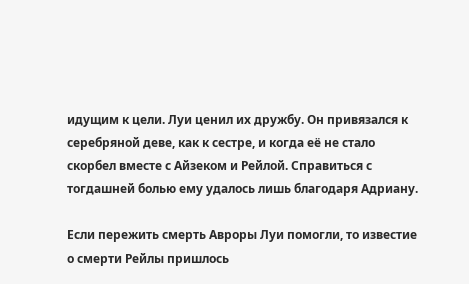идущим к цели. Луи ценил их дружбу. Он привязался к серебряной деве, как к сестре, и когда её не стало скорбел вместе с Айзеком и Рейлой. Справиться с тогдашней болью ему удалось лишь благодаря Адриану.

Если пережить смерть Авроры Луи помогли, то известие о смерти Рейлы пришлось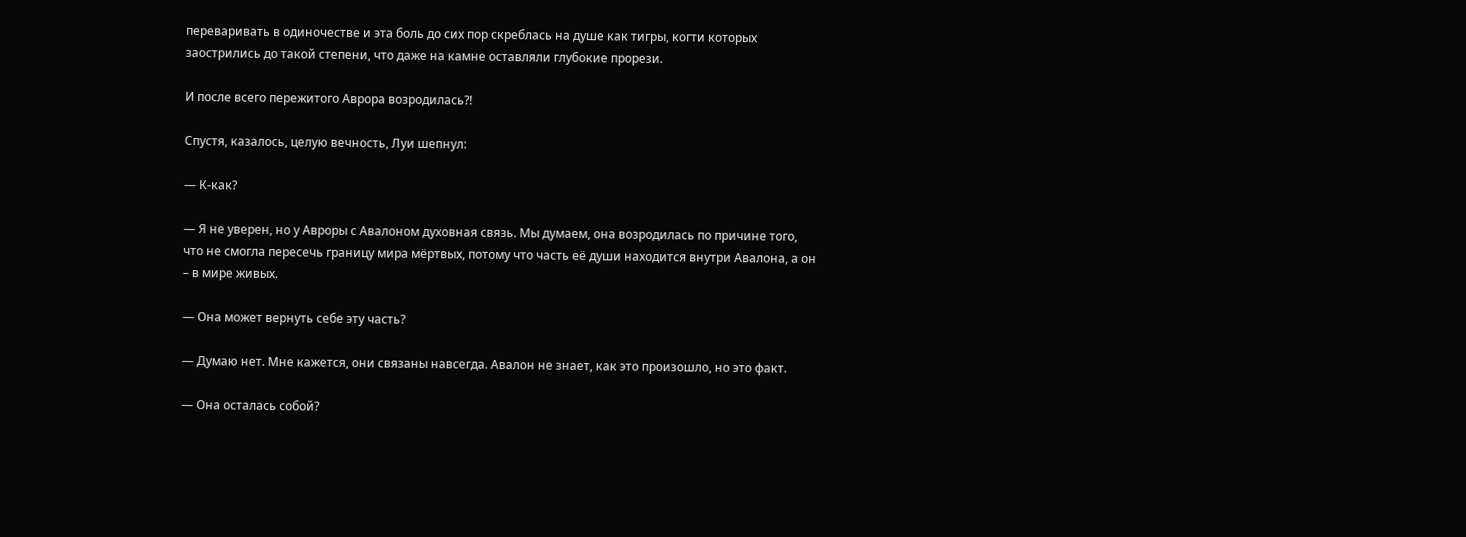переваривать в одиночестве и эта боль до сих пор скреблась на душе как тигры, когти которых заострились до такой степени, что даже на камне оставляли глубокие прорези.

И после всего пережитого Аврора возродилась?!

Спустя, казалось, целую вечность, Луи шепнул:

— К-как?

— Я не уверен, но у Авроры с Авалоном духовная связь. Мы думаем, она возродилась по причине того, что не смогла пересечь границу мира мёртвых, потому что часть её души находится внутри Авалона, а он – в мире живых.

— Она может вернуть себе эту часть?

— Думаю нет. Мне кажется, они связаны навсегда. Авалон не знает, как это произошло, но это факт.

— Она осталась собой?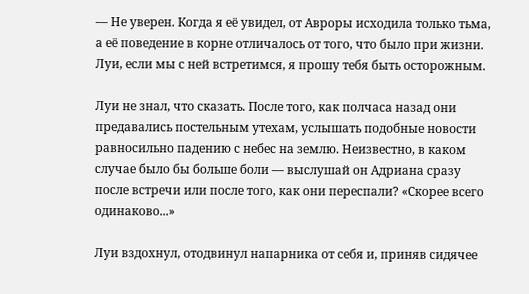— Не уверен. Когда я её увидел, от Авроры исходила только тьма, а её поведение в корне отличалось от того, что было при жизни. Луи, если мы с ней встретимся, я прошу тебя быть осторожным.

Луи не знал, что сказать. После того, как полчаса назад они предавались постельным утехам, услышать подобные новости равносильно падению с небес на землю. Неизвестно, в каком случае было бы больше боли — выслушай он Адриана сразу после встречи или после того, как они переспали? «Скорее всего одинаково...»

Луи вздохнул, отодвинул напарника от себя и, приняв сидячее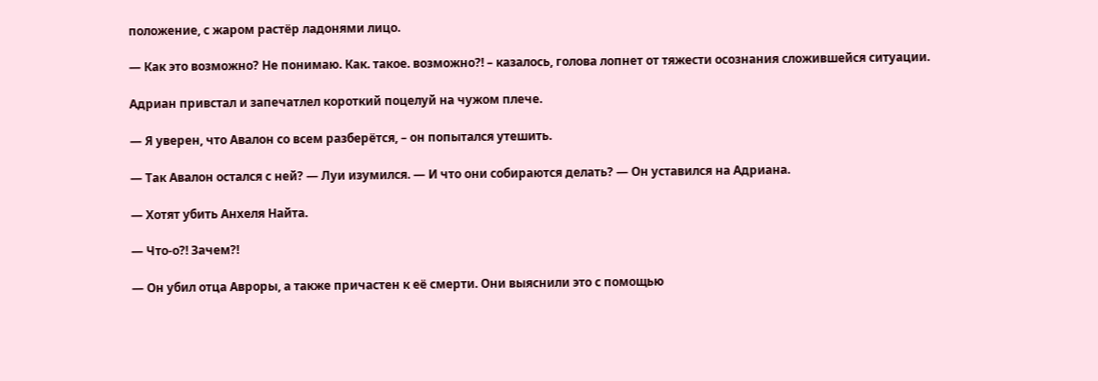положение, с жаром растёр ладонями лицо.

— Как это возможно? Не понимаю. Как. такое. возможно?! – казалось, голова лопнет от тяжести осознания сложившейся ситуации.

Адриан привстал и запечатлел короткий поцелуй на чужом плече.

— Я уверен, что Авалон со всем разберётся, – он попытался утешить.

— Так Авалон остался с ней? — Луи изумился. — И что они собираются делать? — Он уставился на Адриана.

— Хотят убить Анхеля Найта.

— Что-о?! Зачем?!

— Он убил отца Авроры, а также причастен к её смерти. Они выяснили это с помощью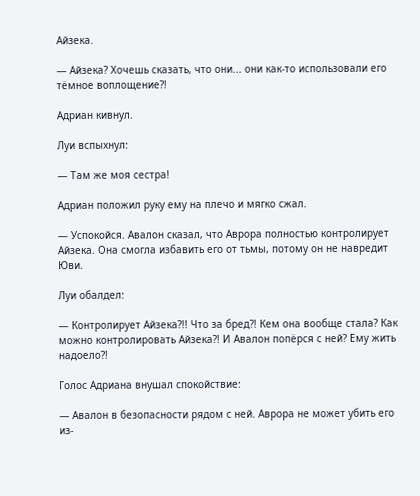Айзека.

— Айзека? Хочешь сказать, что они... они как-то использовали его тёмное воплощение?!

Адриан кивнул.

Луи вспыхнул:

— Там же моя сестра!

Адриан положил руку ему на плечо и мягко сжал.

— Успокойся. Авалон сказал, что Аврора полностью контролирует Айзека. Она смогла избавить его от тьмы, потому он не навредит Юви.

Луи обалдел:

— Контролирует Айзека?!! Что за бред?! Кем она вообще стала? Как можно контролировать Айзека?! И Авалон попёрся с ней? Ему жить надоело?!

Голос Адриана внушал спокойствие:

— Авалон в безопасности рядом с ней. Аврора не может убить его из-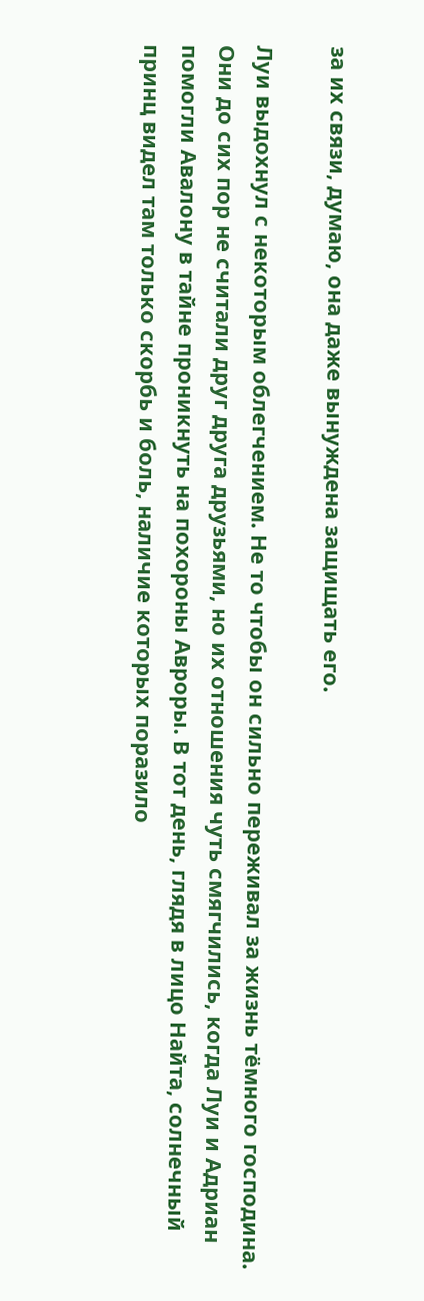за их связи, думаю, она даже вынуждена защищать его.

Луи выдохнул с некоторым облегчением. Не то чтобы он сильно переживал за жизнь тёмного господина. Они до сих пор не считали друг друга друзьями, но их отношения чуть смягчились, когда Луи и Адриан помогли Авалону в тайне проникнуть на похороны Авроры. В тот день, глядя в лицо Найта, солнечный принц видел там только скорбь и боль, наличие которых поразило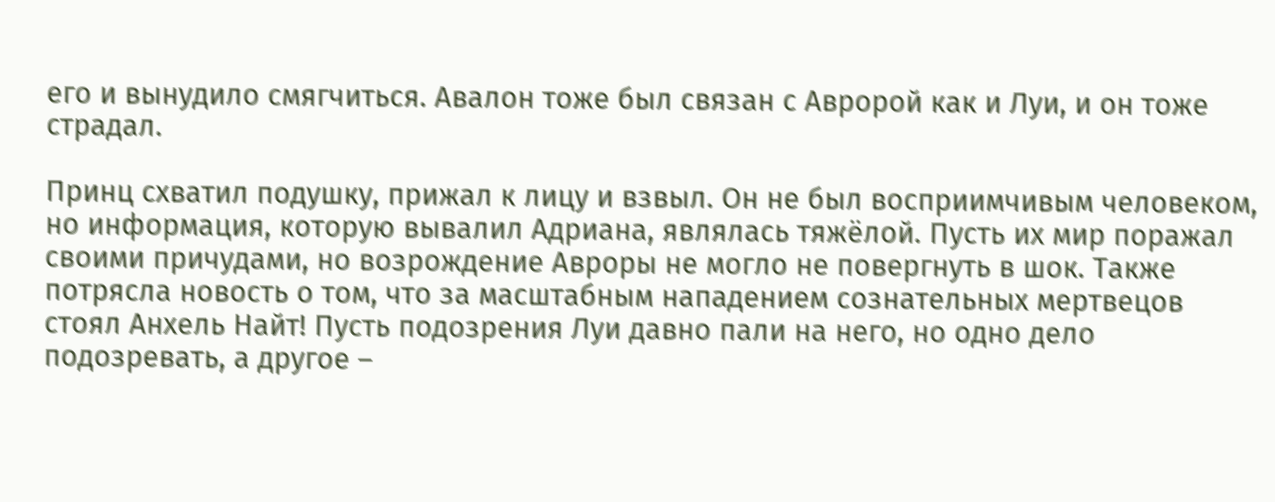его и вынудило смягчиться. Авалон тоже был связан с Авророй как и Луи, и он тоже страдал.

Принц схватил подушку, прижал к лицу и взвыл. Он не был восприимчивым человеком, но информация, которую вывалил Адриана, являлась тяжёлой. Пусть их мир поражал своими причудами, но возрождение Авроры не могло не повергнуть в шок. Также потрясла новость о том, что за масштабным нападением сознательных мертвецов стоял Анхель Найт! Пусть подозрения Луи давно пали на него, но одно дело подозревать, а другое –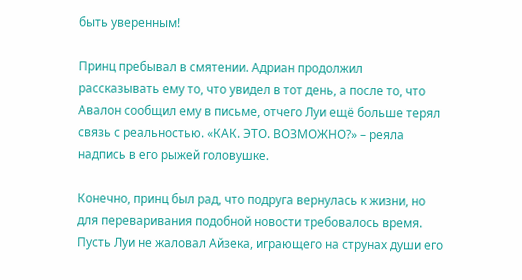быть уверенным!

Принц пребывал в смятении. Адриан продолжил рассказывать ему то, что увидел в тот день, а после то, что Авалон сообщил ему в письме, отчего Луи ещё больше терял связь с реальностью. «КАК. ЭТО. ВОЗМОЖНО?» – реяла надпись в его рыжей головушке.

Конечно, принц был рад, что подруга вернулась к жизни, но для переваривания подобной новости требовалось время. Пусть Луи не жаловал Айзека, играющего на струнах души его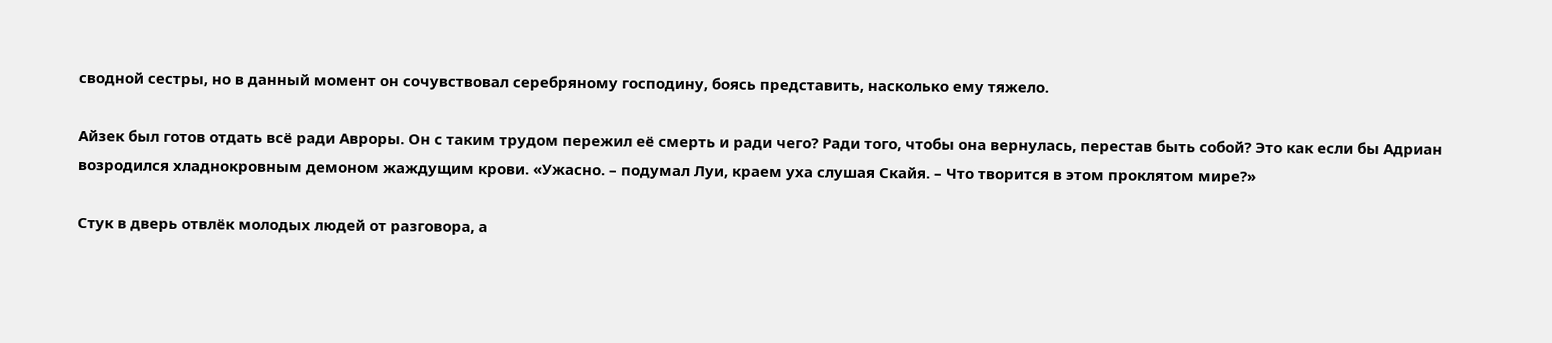сводной сестры, но в данный момент он сочувствовал серебряному господину, боясь представить, насколько ему тяжело.

Айзек был готов отдать всё ради Авроры. Он с таким трудом пережил её смерть и ради чего? Ради того, чтобы она вернулась, перестав быть собой? Это как если бы Адриан возродился хладнокровным демоном жаждущим крови. «Ужасно. – подумал Луи, краем уха слушая Скайя. – Что творится в этом проклятом мире?»

Стук в дверь отвлёк молодых людей от разговора, а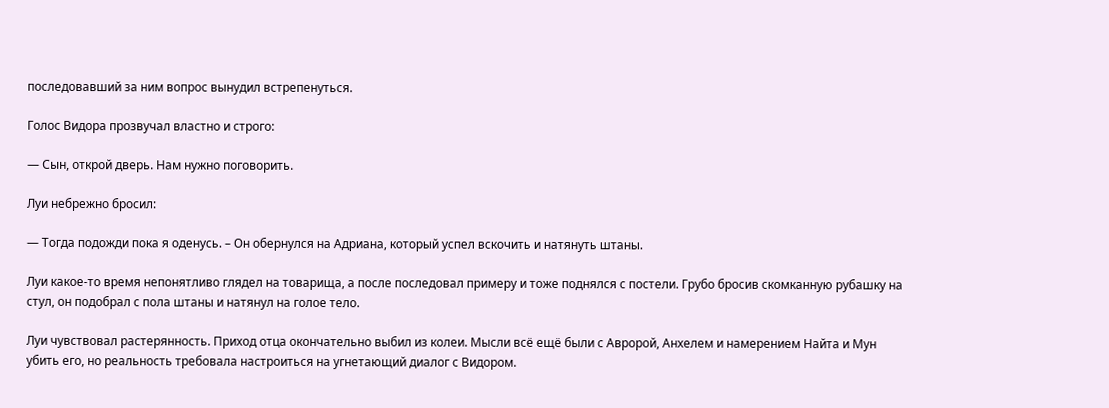последовавший за ним вопрос вынудил встрепенуться.

Голос Видора прозвучал властно и строго:

— Сын, открой дверь. Нам нужно поговорить.

Луи небрежно бросил:

— Тогда подожди пока я оденусь. – Он обернулся на Адриана, который успел вскочить и натянуть штаны.

Луи какое-то время непонятливо глядел на товарища, а после последовал примеру и тоже поднялся с постели. Грубо бросив скомканную рубашку на стул, он подобрал с пола штаны и натянул на голое тело.

Луи чувствовал растерянность. Приход отца окончательно выбил из колеи. Мысли всё ещё были с Авророй, Анхелем и намерением Найта и Мун убить его, но реальность требовала настроиться на угнетающий диалог с Видором.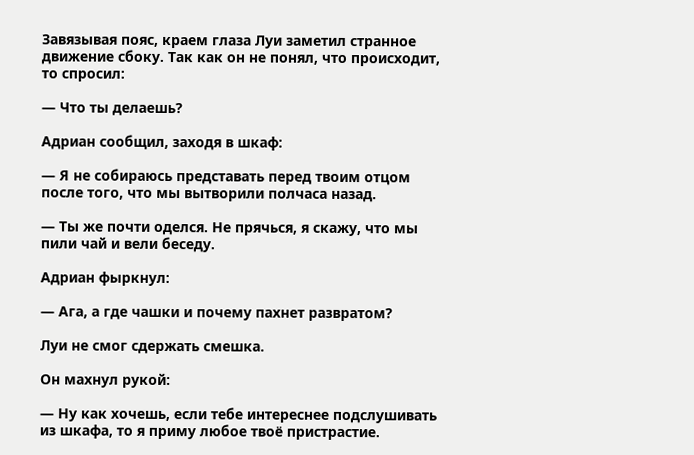Завязывая пояс, краем глаза Луи заметил странное движение сбоку. Так как он не понял, что происходит, то спросил:

— Что ты делаешь?

Адриан сообщил, заходя в шкаф:

— Я не собираюсь представать перед твоим отцом после того, что мы вытворили полчаса назад.

— Ты же почти оделся. Не прячься, я скажу, что мы пили чай и вели беседу.

Адриан фыркнул:

— Ага, а где чашки и почему пахнет развратом?

Луи не смог сдержать смешка.

Он махнул рукой:

— Ну как хочешь, если тебе интереснее подслушивать из шкафа, то я приму любое твоё пристрастие.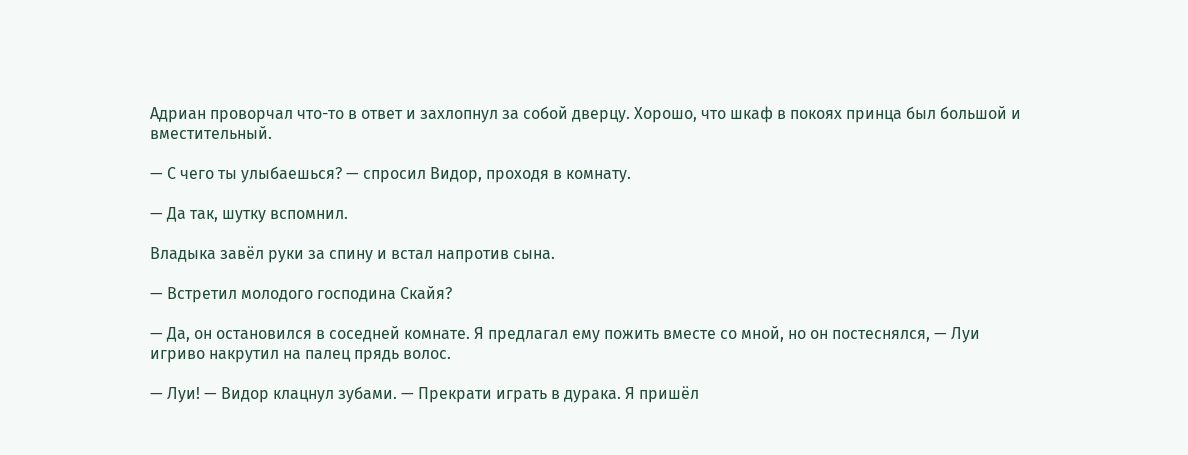Адриан проворчал что-то в ответ и захлопнул за собой дверцу. Хорошо, что шкаф в покоях принца был большой и вместительный.

— С чего ты улыбаешься? — спросил Видор, проходя в комнату.

— Да так, шутку вспомнил.

Владыка завёл руки за спину и встал напротив сына.

— Встретил молодого господина Скайя?

— Да, он остановился в соседней комнате. Я предлагал ему пожить вместе со мной, но он постеснялся, — Луи игриво накрутил на палец прядь волос.

— Луи! — Видор клацнул зубами. — Прекрати играть в дурака. Я пришёл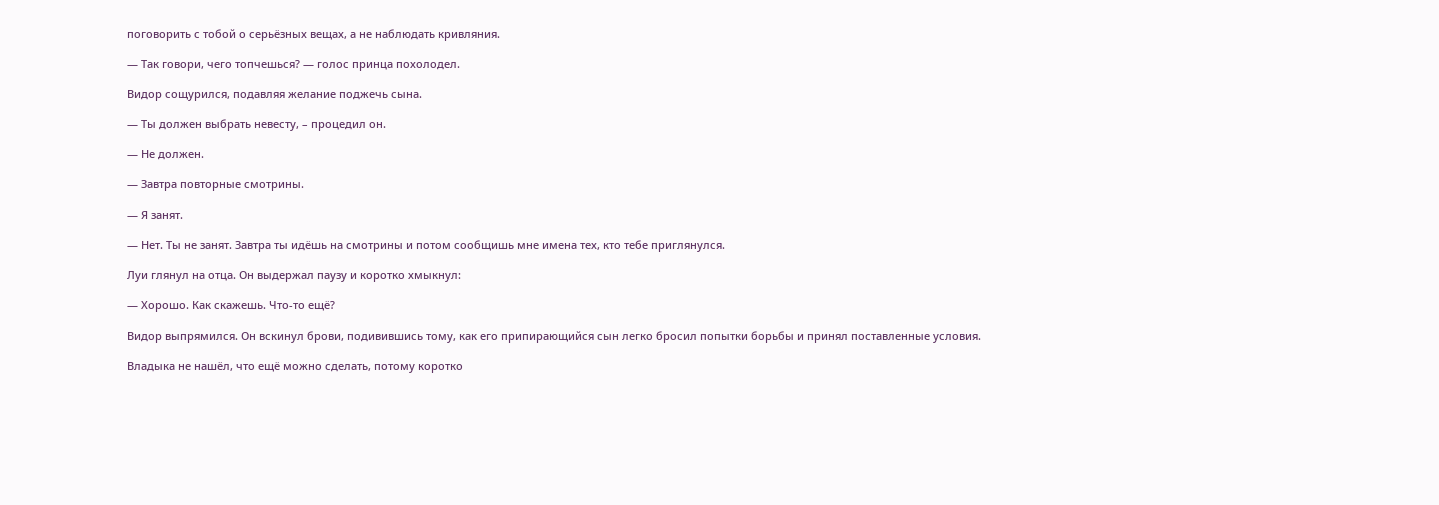поговорить с тобой о серьёзных вещах, а не наблюдать кривляния.

— Так говори, чего топчешься? — голос принца похолодел.

Видор сощурился, подавляя желание поджечь сына.

— Ты должен выбрать невесту, – процедил он.

— Не должен.

— Завтра повторные смотрины.

— Я занят.

— Нет. Ты не занят. Завтра ты идёшь на смотрины и потом сообщишь мне имена тех, кто тебе приглянулся.

Луи глянул на отца. Он выдержал паузу и коротко хмыкнул:

— Хорошо. Как скажешь. Что-то ещё?

Видор выпрямился. Он вскинул брови, подивившись тому, как его припирающийся сын легко бросил попытки борьбы и принял поставленные условия.

Владыка не нашёл, что ещё можно сделать, потому коротко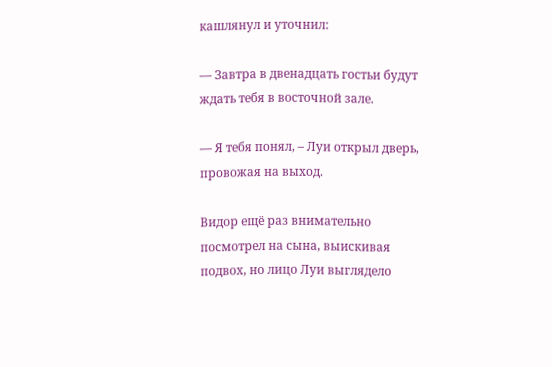кашлянул и уточнил:

— Завтра в двенадцать гостьи будут ждать тебя в восточной зале.

— Я тебя понял, – Луи открыл дверь, провожая на выход.

Видор ещё раз внимательно посмотрел на сына, выискивая подвох, но лицо Луи выглядело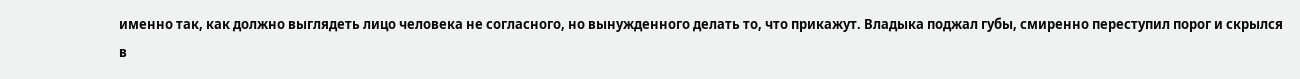именно так, как должно выглядеть лицо человека не согласного, но вынужденного делать то, что прикажут. Владыка поджал губы, смиренно переступил порог и скрылся в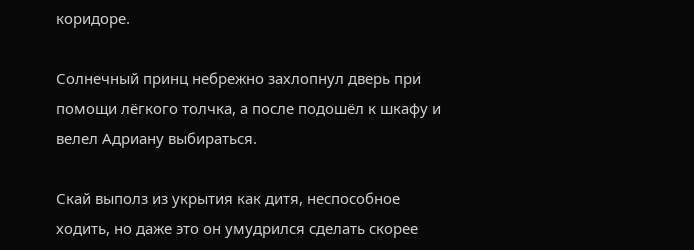коридоре.

Солнечный принц небрежно захлопнул дверь при помощи лёгкого толчка, а после подошёл к шкафу и велел Адриану выбираться.

Скай выполз из укрытия как дитя, неспособное ходить, но даже это он умудрился сделать скорее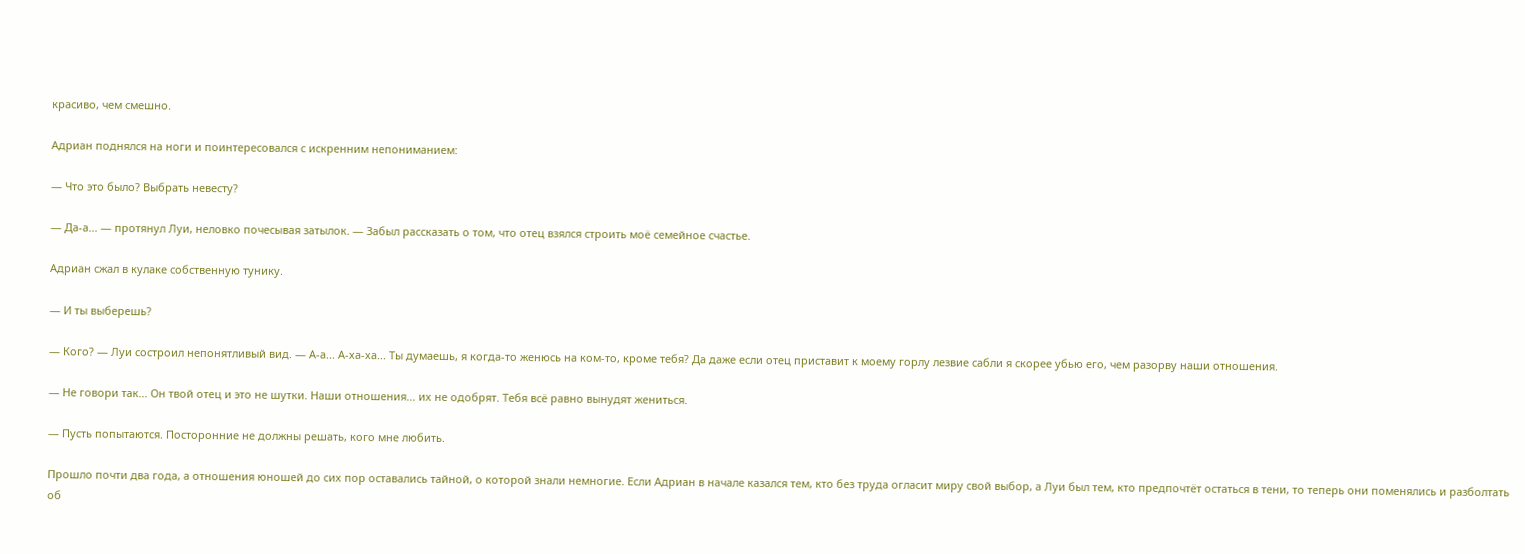красиво, чем смешно.

Адриан поднялся на ноги и поинтересовался с искренним непониманием:

— Что это было? Выбрать невесту?

— Да-а... — протянул Луи, неловко почесывая затылок. — Забыл рассказать о том, что отец взялся строить моё семейное счастье.

Адриан сжал в кулаке собственную тунику.

— И ты выберешь?

— Кого? — Луи состроил непонятливый вид. — А-а... А-ха-ха... Ты думаешь, я когда-то женюсь на ком-то, кроме тебя? Да даже если отец приставит к моему горлу лезвие сабли я скорее убью его, чем разорву наши отношения.

— Не говори так... Он твой отец и это не шутки. Наши отношения... их не одобрят. Тебя всё равно вынудят жениться.

— Пусть попытаются. Посторонние не должны решать, кого мне любить.

Прошло почти два года, а отношения юношей до сих пор оставались тайной, о которой знали немногие. Если Адриан в начале казался тем, кто без труда огласит миру свой выбор, а Луи был тем, кто предпочтёт остаться в тени, то теперь они поменялись и разболтать об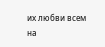их любви всем на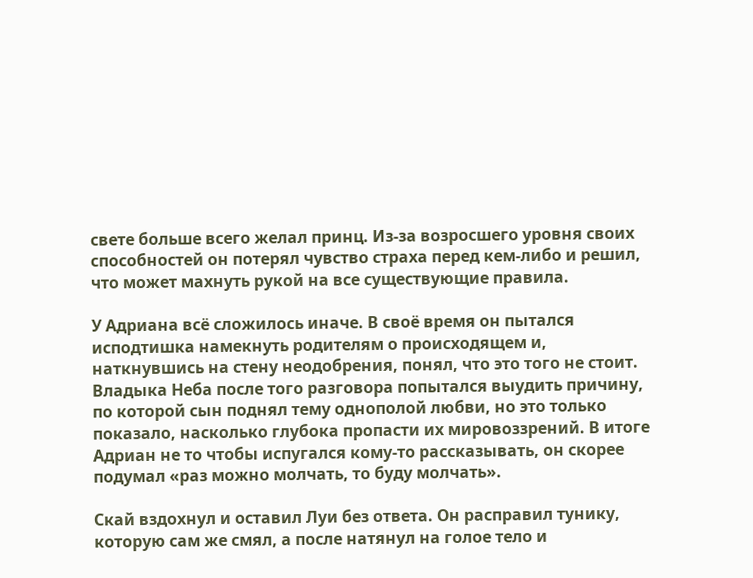свете больше всего желал принц. Из-за возросшего уровня своих способностей он потерял чувство страха перед кем-либо и решил, что может махнуть рукой на все существующие правила.

У Адриана всё сложилось иначе. В своё время он пытался исподтишка намекнуть родителям о происходящем и, наткнувшись на стену неодобрения, понял, что это того не стоит. Владыка Неба после того разговора попытался выудить причину, по которой сын поднял тему однополой любви, но это только показало, насколько глубока пропасти их мировоззрений. В итоге Адриан не то чтобы испугался кому-то рассказывать, он скорее подумал «раз можно молчать, то буду молчать».

Скай вздохнул и оставил Луи без ответа. Он расправил тунику, которую сам же смял, а после натянул на голое тело и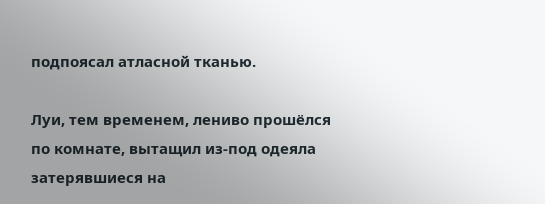подпоясал атласной тканью.

Луи, тем временем, лениво прошёлся по комнате, вытащил из-под одеяла затерявшиеся на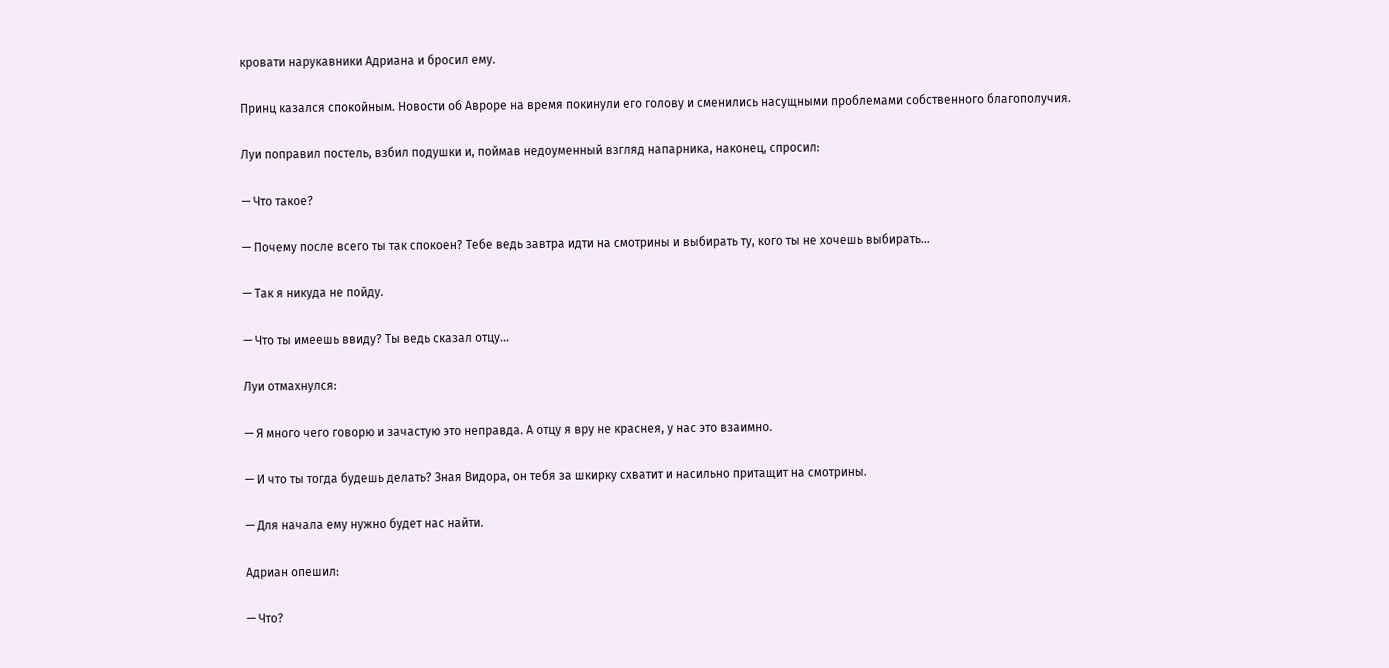кровати нарукавники Адриана и бросил ему.

Принц казался спокойным. Новости об Авроре на время покинули его голову и сменились насущными проблемами собственного благополучия.

Луи поправил постель, взбил подушки и, поймав недоуменный взгляд напарника, наконец, спросил:

— Что такое?

— Почему после всего ты так спокоен? Тебе ведь завтра идти на смотрины и выбирать ту, кого ты не хочешь выбирать...

— Так я никуда не пойду.

— Что ты имеешь ввиду? Ты ведь сказал отцу...

Луи отмахнулся:

— Я много чего говорю и зачастую это неправда. А отцу я вру не краснея, у нас это взаимно.

— И что ты тогда будешь делать? Зная Видора, он тебя за шкирку схватит и насильно притащит на смотрины.

— Для начала ему нужно будет нас найти.

Адриан опешил:

— Что?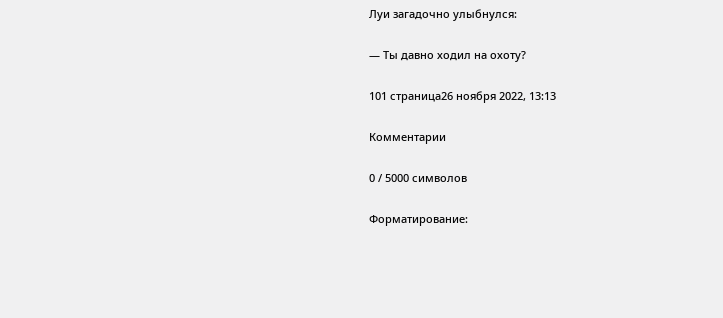Луи загадочно улыбнулся:

— Ты давно ходил на охоту?

101 страница26 ноября 2022, 13:13

Комментарии

0 / 5000 символов

Форматирование: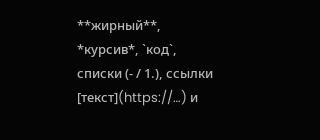**жирный**, *курсив*, `код`, списки (- / 1.), ссылки [текст](https://…) и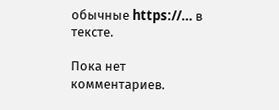обычные https://… в тексте.

Пока нет комментариев.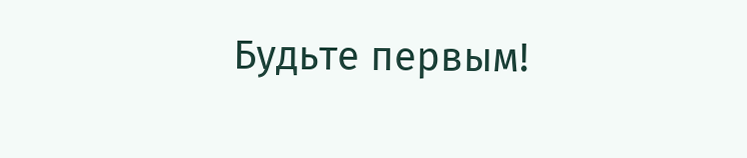Будьте первым!